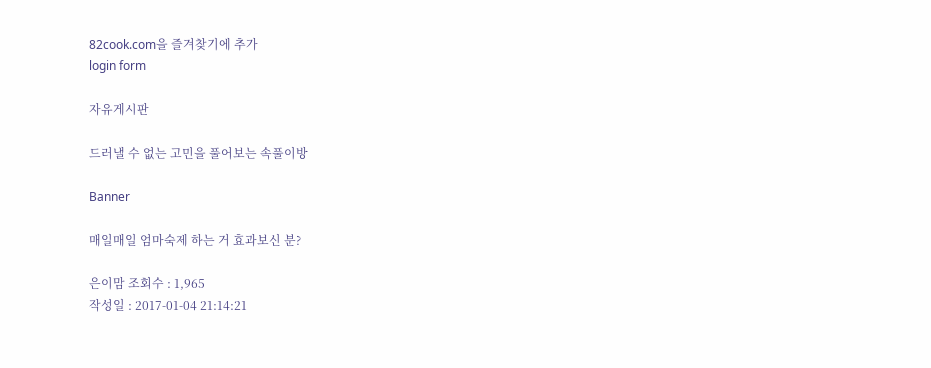82cook.com을 즐겨찾기에 추가
login form

자유게시판

드러낼 수 없는 고민을 풀어보는 속풀이방

Banner

매일매일 엄마숙제 하는 거 효과보신 분?

은이맘 조회수 : 1,965
작성일 : 2017-01-04 21:14:21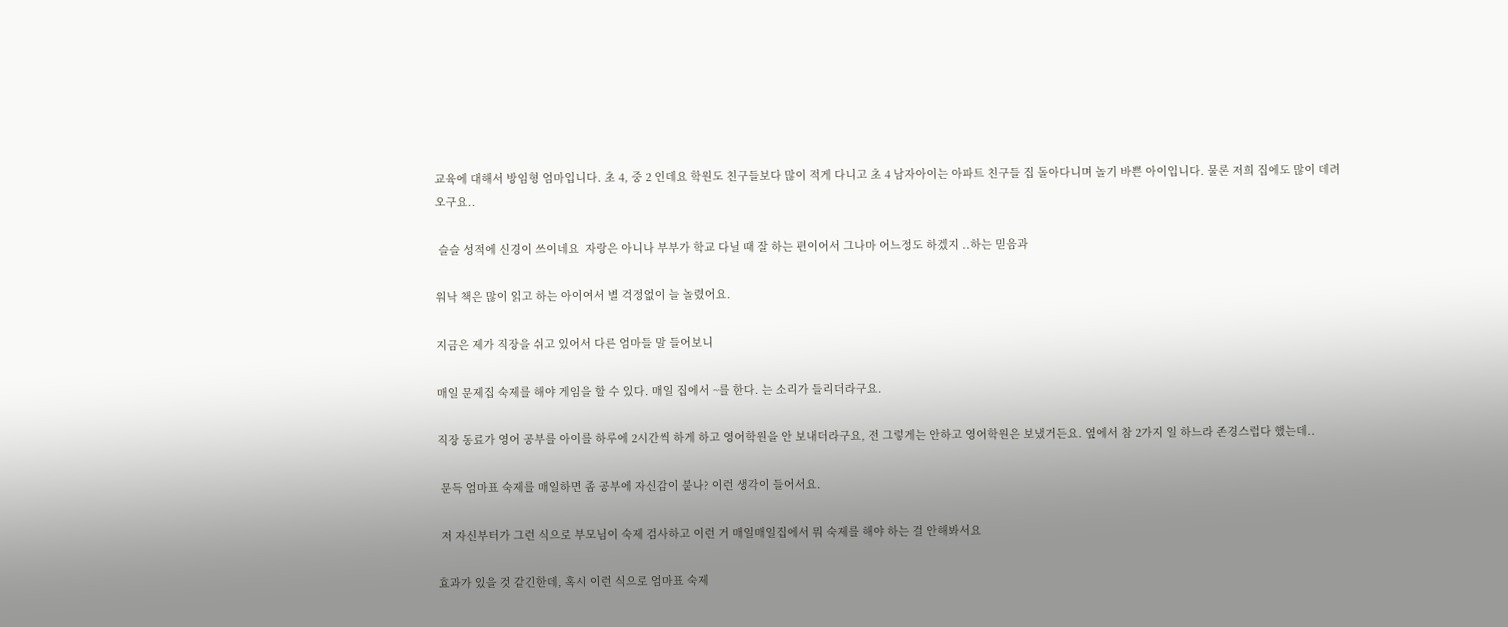교육에 대해서 방임형 엄마입니다. 초 4, 중 2 인데요 학원도 친구들보다 많이 적게 다니고 초 4 남자아이는 아파트 친구들 집 돌아다니며 놀기 바쁜 아이입니다. 물론 저희 집에도 많이 데려오구요..

 슬슬 성적에 신경이 쓰이네요  자랑은 아니나 부부가 학교 다닐 때 잘 하는 편이어서 그나마 어느정도 하겠지 ..하는 믿음과

워낙 책은 많이 읽고 하는 아이여서 별 걱정없이 늘 놀렸어요.

지금은 제가 직장을 쉬고 있어서 다른 엄마들 말 들어보니

매일 문제집 숙제를 해야 게임을 할 수 있다. 매일 집에서 ~를 한다. 는 소리가 들리더라구요.

직장 동료가 영어 공부를 아이를 하루에 2시간씩 하게 하고 영어학원을 안 보내더라구요, 전 그렇게는 안하고 영어학원은 보냈거든요. 옆에서 참 2가지 일 하느라 존경스럽다 했는데..

 문득 엄마표 숙제를 매일하면 좀 공부에 자신감이 붙나? 이런 생각이 들어서요.

 저 자신부터가 그런 식으로 부모님이 숙제 검사하고 이런 거 매일매일집에서 뭐 숙제를 해야 하는 걸 안해봐서요

효과가 있을 것 같긴한데, 혹시 이런 식으로 엄마표 숙제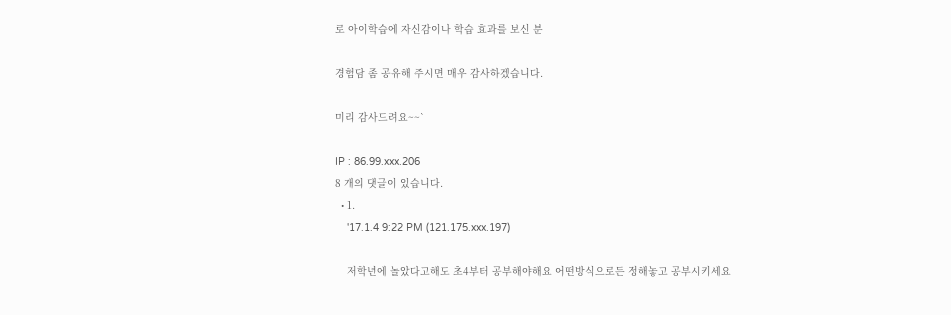로 아이학습에 자신감이나 학습 효과를 보신 분

경험담 좀 공유해 주시면 매우 감사하겠습니다.

미리 감사드려요~~`

IP : 86.99.xxx.206
8 개의 댓글이 있습니다.
  • 1.
    '17.1.4 9:22 PM (121.175.xxx.197)

    저학년에 놀았다고해도 초4부터 공부해야해요 어떤방식으로든 정해놓고 공부시키세요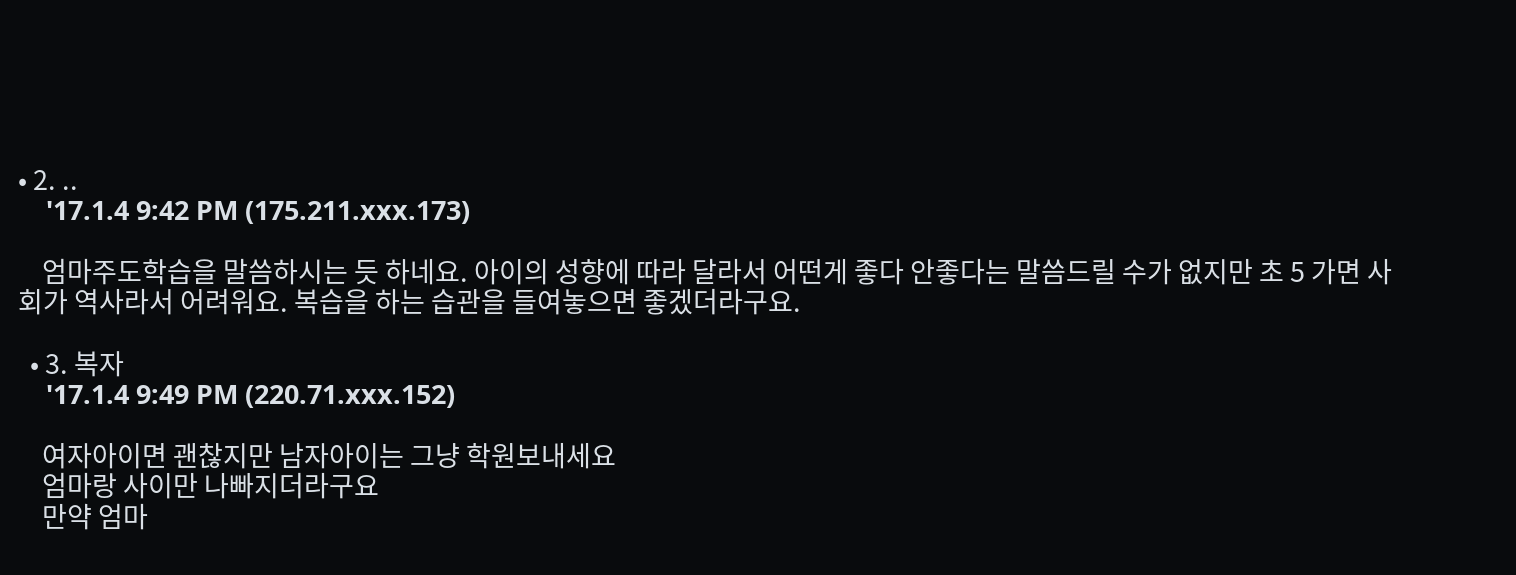• 2. ..
    '17.1.4 9:42 PM (175.211.xxx.173)

    엄마주도학습을 말씀하시는 듯 하네요. 아이의 성향에 따라 달라서 어떤게 좋다 안좋다는 말씀드릴 수가 없지만 초 5 가면 사회가 역사라서 어려워요. 복습을 하는 습관을 들여놓으면 좋겠더라구요.

  • 3. 복자
    '17.1.4 9:49 PM (220.71.xxx.152)

    여자아이면 괜찮지만 남자아이는 그냥 학원보내세요
    엄마랑 사이만 나빠지더라구요
    만약 엄마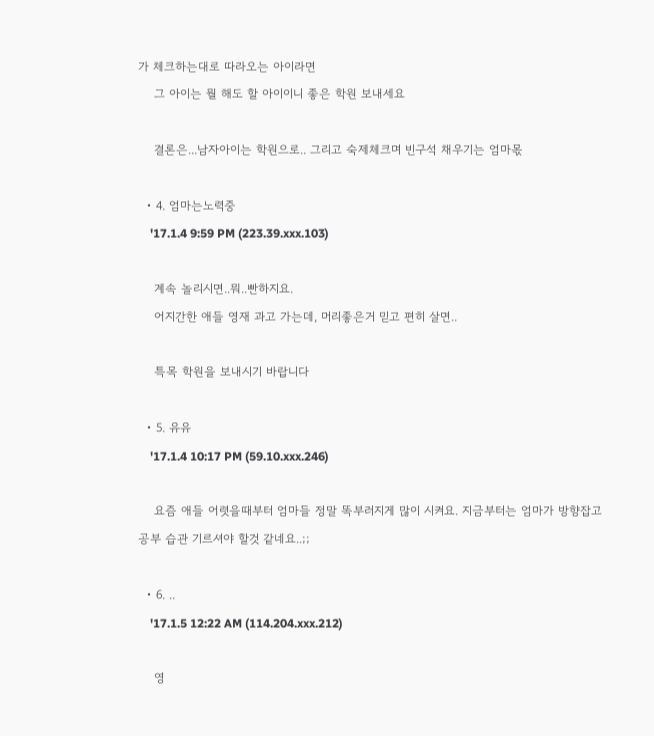가 체크하는대로 따라오는 아이라면
    그 아이는 뭘 해도 할 아이이니 좋은 학원 보내세요

    결론은...남자아이는 학원으로.. 그리고 숙제체크며 빈구석 채우기는 엄마몫

  • 4. 엄마는노력중
    '17.1.4 9:59 PM (223.39.xxx.103)

    계속 놀리시면..뭐..빤하지요.
    어지간한 애들 영재 과고 가는데, 머리좋은거 믿고 편히 살면..

    특목 학원을 보내시기 바랍니다

  • 5. 유유
    '17.1.4 10:17 PM (59.10.xxx.246)

    요즘 애들 어렷을때부터 엄마들 정말 똑부러지게 많이 시켜요. 지금부터는 엄마가 방향잡고 공부 습관 기르셔야 할것 같네요..;;

  • 6. ..
    '17.1.5 12:22 AM (114.204.xxx.212)

    영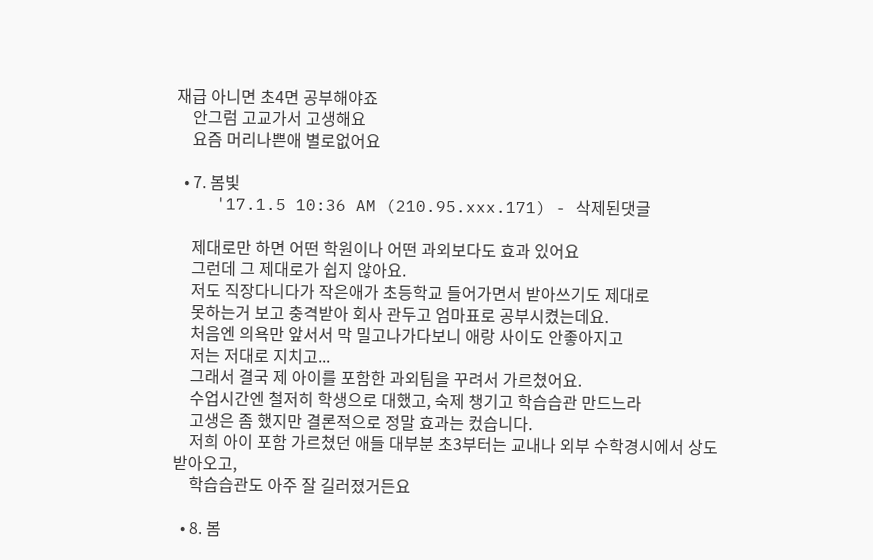재급 아니면 초4면 공부해야죠
    안그럼 고교가서 고생해요
    요즘 머리나쁜애 별로없어요

  • 7. 봄빛
    '17.1.5 10:36 AM (210.95.xxx.171) - 삭제된댓글

    제대로만 하면 어떤 학원이나 어떤 과외보다도 효과 있어요
    그런데 그 제대로가 쉽지 않아요.
    저도 직장다니다가 작은애가 초등학교 들어가면서 받아쓰기도 제대로
    못하는거 보고 충격받아 회사 관두고 엄마표로 공부시켰는데요.
    처음엔 의욕만 앞서서 막 밀고나가다보니 애랑 사이도 안좋아지고
    저는 저대로 지치고...
    그래서 결국 제 아이를 포함한 과외팀을 꾸려서 가르쳤어요.
    수업시간엔 철저히 학생으로 대했고, 숙제 챙기고 학습습관 만드느라
    고생은 좀 했지만 결론적으로 정말 효과는 컸습니다.
    저희 아이 포함 가르쳤던 애들 대부분 초3부터는 교내나 외부 수학경시에서 상도 받아오고,
    학습습관도 아주 잘 길러졌거든요

  • 8. 봄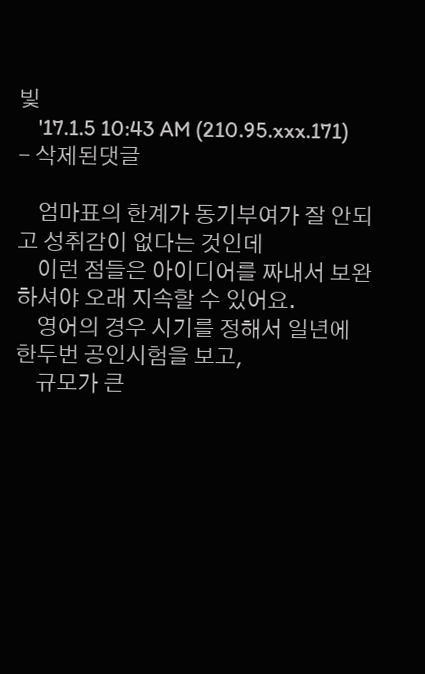빛
    '17.1.5 10:43 AM (210.95.xxx.171) - 삭제된댓글

    엄마표의 한계가 동기부여가 잘 안되고 성취감이 없다는 것인데
    이런 점들은 아이디어를 짜내서 보완하셔야 오래 지속할 수 있어요.
    영어의 경우 시기를 정해서 일년에 한두번 공인시험을 보고,
    규모가 큰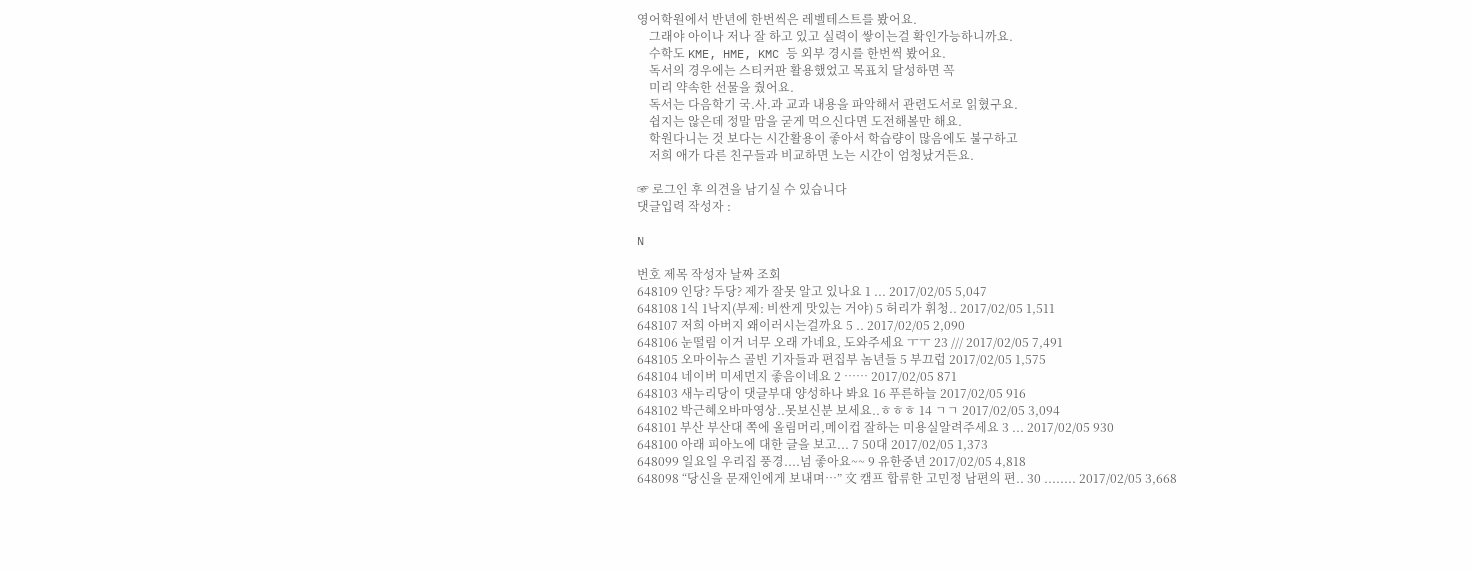영어학원에서 반년에 한번씩은 레벨테스트를 봤어요.
    그래야 아이나 저나 잘 하고 있고 실력이 쌓이는걸 확인가능하니까요.
    수학도 KME, HME, KMC 등 외부 경시를 한번씩 봤어요.
    독서의 경우에는 스티커판 활용했었고 목표치 달성하면 꼭
    미리 약속한 선물을 줬어요.
    독서는 다음학기 국.사.과 교과 내용을 파악해서 관련도서로 읽혔구요.
    쉽지는 않은데 정말 맘을 굳게 먹으신다면 도전해볼만 해요.
    학원다니는 것 보다는 시간활용이 좋아서 학습량이 많음에도 불구하고
    저희 애가 다른 친구들과 비교하면 노는 시간이 엄청났거든요.

☞ 로그인 후 의견을 남기실 수 있습니다
댓글입력 작성자 :

N

번호 제목 작성자 날짜 조회
648109 인당? 두당? 제가 잘못 알고 있나요 1 ... 2017/02/05 5,047
648108 1식 1낙지(부제: 비싼게 맛있는 거야) 5 허리가 휘청.. 2017/02/05 1,511
648107 저희 아버지 왜이러시는걸까요 5 .. 2017/02/05 2,090
648106 눈떨림 이거 너무 오래 가네요, 도와주세요 ㅜㅜ 23 /// 2017/02/05 7,491
648105 오마이뉴스 골빈 기자들과 편집부 놈년들 5 부끄럽 2017/02/05 1,575
648104 네이버 미세먼지 좋음이네요 2 …… 2017/02/05 871
648103 새누리당이 댓글부대 양성하나 봐요 16 푸른하늘 2017/02/05 916
648102 박근혜오바마영상..못보신분 보세요..ㅎㅎㅎ 14 ㄱㄱ 2017/02/05 3,094
648101 부산 부산대 쪽에 올림머리,메이컵 잘하는 미용실알려주세요 3 ... 2017/02/05 930
648100 아래 피아노에 대한 글을 보고... 7 50대 2017/02/05 1,373
648099 일요일 우리집 풍경....넘 좋아요~~ 9 유한중년 2017/02/05 4,818
648098 “당신을 문재인에게 보내며…” 文 캠프 합류한 고민정 남편의 편.. 30 ........ 2017/02/05 3,668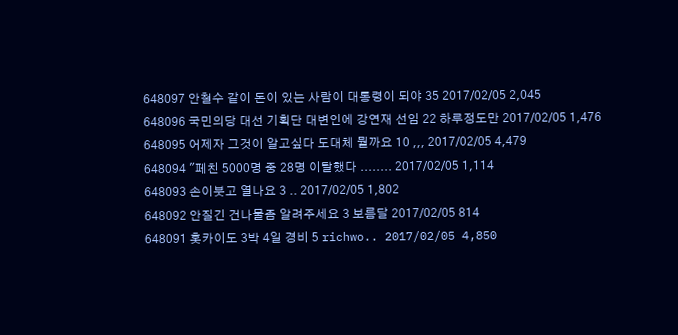648097 안철수 같이 돈이 있는 사람이 대통령이 되야 35 2017/02/05 2,045
648096 국민의당 대선 기획단 대변인에 강연재 선임 22 하루정도만 2017/02/05 1,476
648095 어제자 그것이 알고싶다 도대체 뭘까요 10 ,,, 2017/02/05 4,479
648094 "페친 5000명 중 28명 이탈했다 ........ 2017/02/05 1,114
648093 손이붓고 열나요 3 .. 2017/02/05 1,802
648092 안질긴 건나물좀 알려주세요 3 보름달 2017/02/05 814
648091 홋카이도 3박 4일 경비 5 richwo.. 2017/02/05 4,850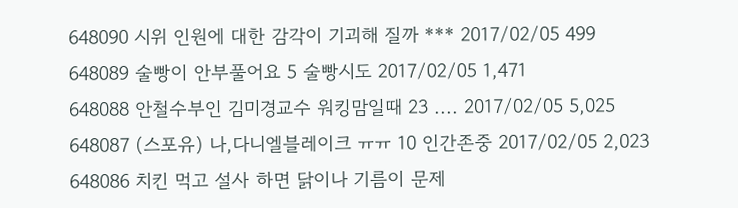648090 시위 인원에 대한 감각이 기괴해 질까 *** 2017/02/05 499
648089 술빵이 안부풀어요 5 술빵시도 2017/02/05 1,471
648088 안철수부인 김미경교수 워킹맘일때 23 .... 2017/02/05 5,025
648087 (스포유) 나,다니엘블레이크 ㅠㅠ 10 인간존중 2017/02/05 2,023
648086 치킨 먹고 설사 하면 닭이나 기름이 문제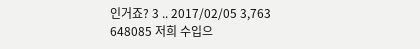인거죠? 3 .. 2017/02/05 3,763
648085 저희 수입으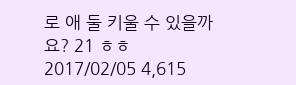로 애 둘 키울 수 있을까요? 21 ㅎㅎ 2017/02/05 4,615